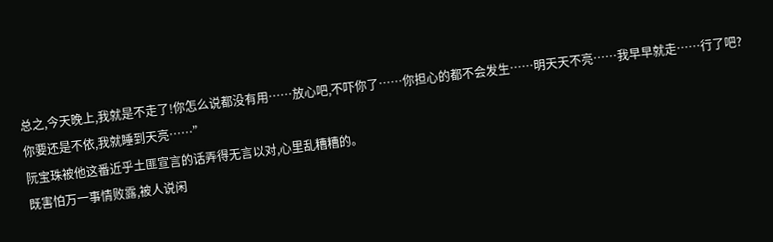总之,今天晚上,我就是不走了!你怎么说都没有用……放心吧,不吓你了……你担心的都不会发生……明天天不亮……我早早就走……行了吧?
你要还是不依,我就睡到天亮……”
阮宝珠被他这番近乎土匪宣言的话弄得无言以对,心里乱糟糟的。
既害怕万一事情败露,被人说闲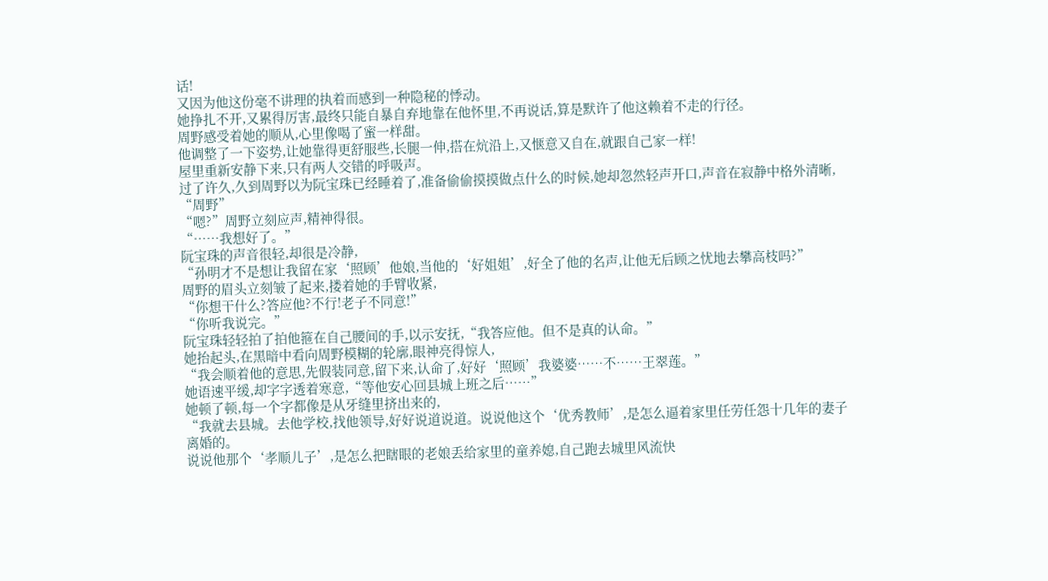话!
又因为他这份毫不讲理的执着而感到一种隐秘的悸动。
她挣扎不开,又累得厉害,最终只能自暴自弃地靠在他怀里,不再说话,算是默许了他这赖着不走的行径。
周野感受着她的顺从,心里像喝了蜜一样甜。
他调整了一下姿势,让她靠得更舒服些,长腿一伸,搭在炕沿上,又惬意又自在,就跟自己家一样!
屋里重新安静下来,只有两人交错的呼吸声。
过了许久,久到周野以为阮宝珠已经睡着了,准备偷偷摸摸做点什么的时候,她却忽然轻声开口,声音在寂静中格外清晰,
“周野”
“嗯?”周野立刻应声,精神得很。
“……我想好了。”
阮宝珠的声音很轻,却很是冷静,
“孙明才不是想让我留在家‘照顾’他娘,当他的‘好姐姐’,好全了他的名声,让他无后顾之忧地去攀高枝吗?”
周野的眉头立刻皱了起来,搂着她的手臂收紧,
“你想干什么?答应他?不行!老子不同意!”
“你听我说完。”
阮宝珠轻轻拍了拍他箍在自己腰间的手,以示安抚,“我答应他。但不是真的认命。”
她抬起头,在黑暗中看向周野模糊的轮廓,眼神亮得惊人,
“我会顺着他的意思,先假装同意,留下来,认命了,好好‘照顾’我婆婆……不……王翠莲。”
她语速平缓,却字字透着寒意,“等他安心回县城上班之后……”
她顿了顿,每一个字都像是从牙缝里挤出来的,
“我就去县城。去他学校,找他领导,好好说道说道。说说他这个‘优秀教师’,是怎么逼着家里任劳任怨十几年的妻子离婚的。
说说他那个‘孝顺儿子’,是怎么把瞎眼的老娘丢给家里的童养媳,自己跑去城里风流快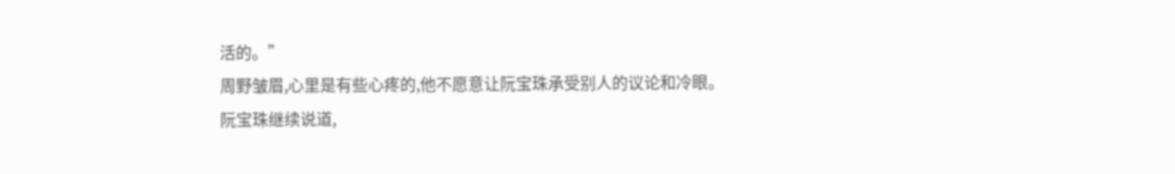活的。”
周野皱眉,心里是有些心疼的,他不愿意让阮宝珠承受别人的议论和冷眼。
阮宝珠继续说道,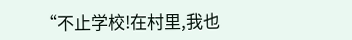“不止学校!在村里,我也